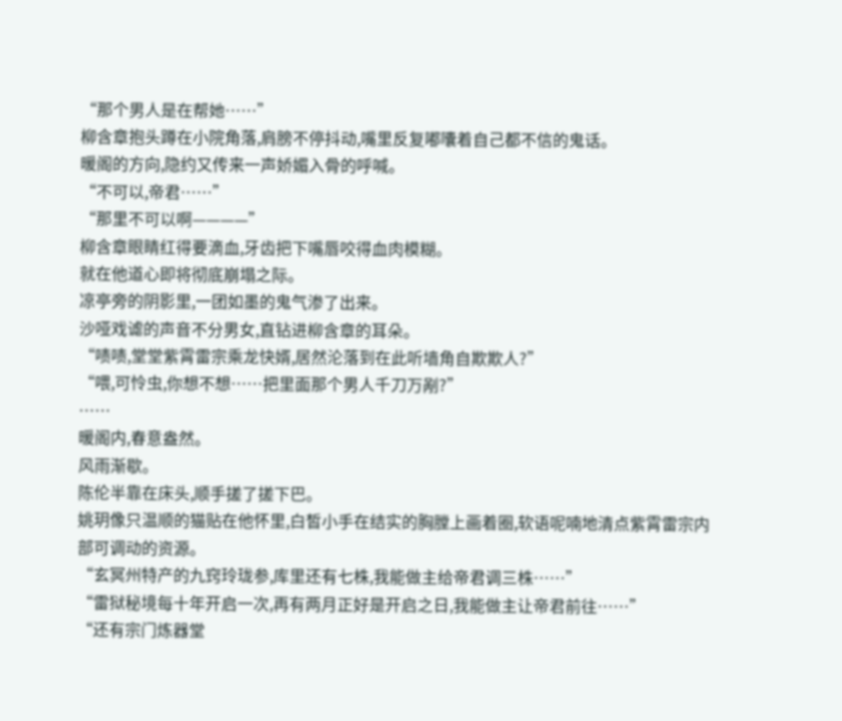“那个男人是在帮她……”
柳含章抱头蹲在小院角落,肩膀不停抖动,嘴里反复嘟囔着自己都不信的鬼话。
暖阁的方向,隐约又传来一声娇媚入骨的呼喊。
“不可以,帝君……”
“那里不可以啊————”
柳含章眼睛红得要滴血,牙齿把下嘴唇咬得血肉模糊。
就在他道心即将彻底崩塌之际。
凉亭旁的阴影里,一团如墨的鬼气渗了出来。
沙哑戏谑的声音不分男女,直钻进柳含章的耳朵。
“啧啧,堂堂紫霄雷宗乘龙快婿,居然沦落到在此听墙角自欺欺人?”
“喂,可怜虫,你想不想……把里面那个男人千刀万剐?”
……
暖阁内,春意盎然。
风雨渐歇。
陈伦半靠在床头,顺手搓了搓下巴。
姚玥像只温顺的猫贴在他怀里,白皙小手在结实的胸膛上画着圈,软语呢喃地清点紫霄雷宗内部可调动的资源。
“玄冥州特产的九窍玲珑参,库里还有七株,我能做主给帝君调三株……”
“雷狱秘境每十年开启一次,再有两月正好是开启之日,我能做主让帝君前往……”
“还有宗门炼器堂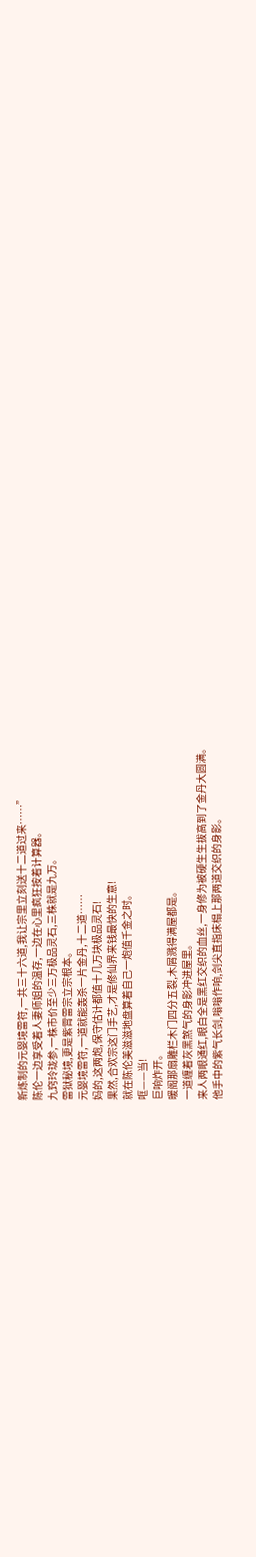新炼制的元婴境雷符,一共三十六道,我让宗里立刻送十二道过来……”
陈伦一边享受着人妻师姐的温存,一边在心里疯狂按着计算器。
九窍玲珑参,一株市价至少三万极品灵石,三株就是九万。
雷狱秘境,更是紫霄雷宗立宗根本。
元婴境雷符,一道就能轰杀一片金丹,十二道……
妈的,这两炮,保守估计都值十几万块极品灵石!
果然,合欢宗这门手艺,才是修仙界来钱最快的生意!
就在陈伦美滋滋地盘算着自己一炮值千金之时。
哐——当!
巨响炸开。
暖阁那扇雕栏木门四分五裂,木屑溅得满屋都是。
一道缠着灰黑煞气的身影冲进屋里。
来人两眼通红,眼白全是黑红交织的血丝,一身修为被硬生生拔高到了金丹大圆满。
他手中的紫气长剑,嗡嗡作响,剑尖直指床榻上那两道交织的身影。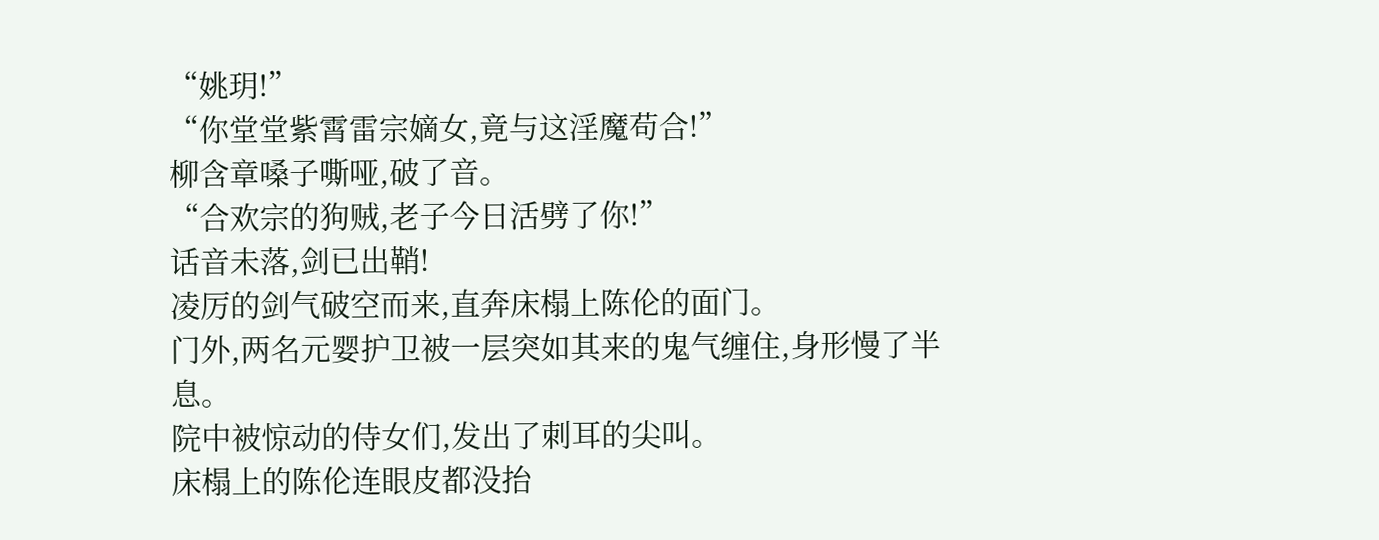“姚玥!”
“你堂堂紫霄雷宗嫡女,竟与这淫魔苟合!”
柳含章嗓子嘶哑,破了音。
“合欢宗的狗贼,老子今日活劈了你!”
话音未落,剑已出鞘!
凌厉的剑气破空而来,直奔床榻上陈伦的面门。
门外,两名元婴护卫被一层突如其来的鬼气缠住,身形慢了半息。
院中被惊动的侍女们,发出了刺耳的尖叫。
床榻上的陈伦连眼皮都没抬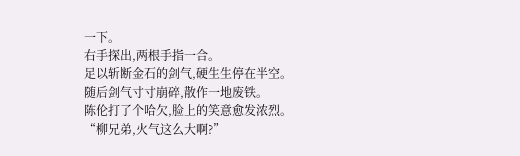一下。
右手探出,两根手指一合。
足以斩断金石的剑气,硬生生停在半空。
随后剑气寸寸崩碎,散作一地废铁。
陈伦打了个哈欠,脸上的笑意愈发浓烈。
“柳兄弟,火气这么大啊?”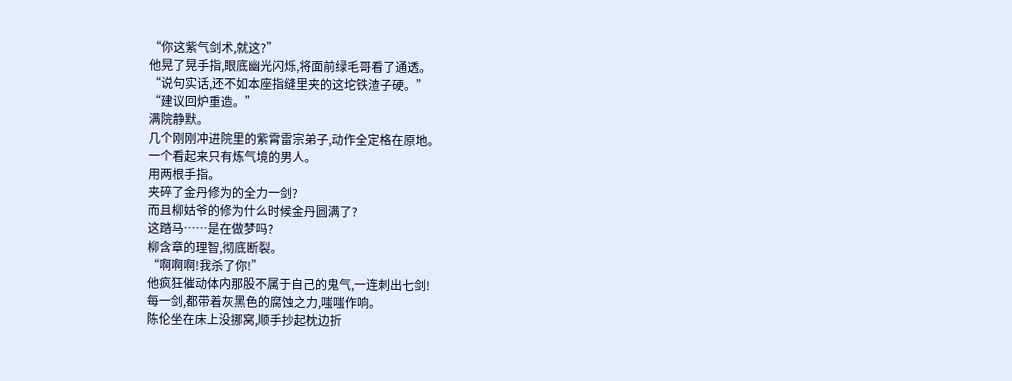“你这紫气剑术,就这?”
他晃了晃手指,眼底幽光闪烁,将面前绿毛哥看了通透。
“说句实话,还不如本座指缝里夹的这坨铁渣子硬。”
“建议回炉重造。”
满院静默。
几个刚刚冲进院里的紫霄雷宗弟子,动作全定格在原地。
一个看起来只有炼气境的男人。
用两根手指。
夹碎了金丹修为的全力一剑?
而且柳姑爷的修为什么时候金丹圆满了?
这踏马……是在做梦吗?
柳含章的理智,彻底断裂。
“啊啊啊!我杀了你!”
他疯狂催动体内那股不属于自己的鬼气,一连刺出七剑!
每一剑,都带着灰黑色的腐蚀之力,嗤嗤作响。
陈伦坐在床上没挪窝,顺手抄起枕边折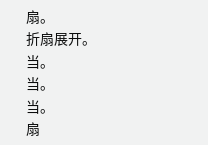扇。
折扇展开。
当。
当。
当。
扇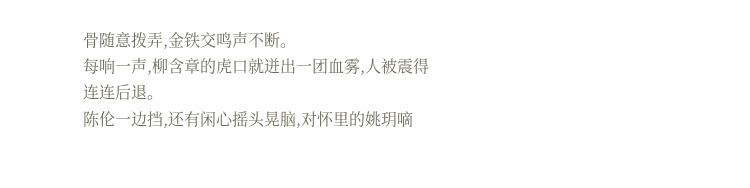骨随意拨弄,金铁交鸣声不断。
每响一声,柳含章的虎口就迸出一团血雾,人被震得连连后退。
陈伦一边挡,还有闲心摇头晃脑,对怀里的姚玥嘀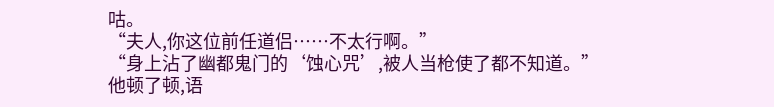咕。
“夫人,你这位前任道侣……不太行啊。”
“身上沾了幽都鬼门的‘蚀心咒’,被人当枪使了都不知道。”
他顿了顿,语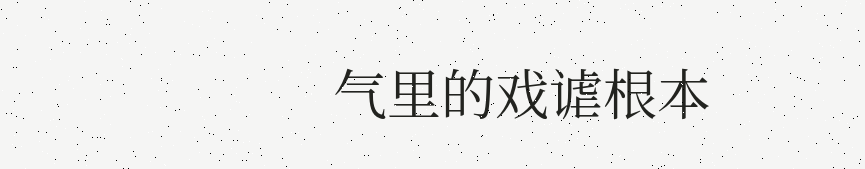气里的戏谑根本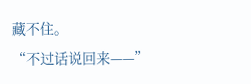藏不住。
“不过话说回来——”